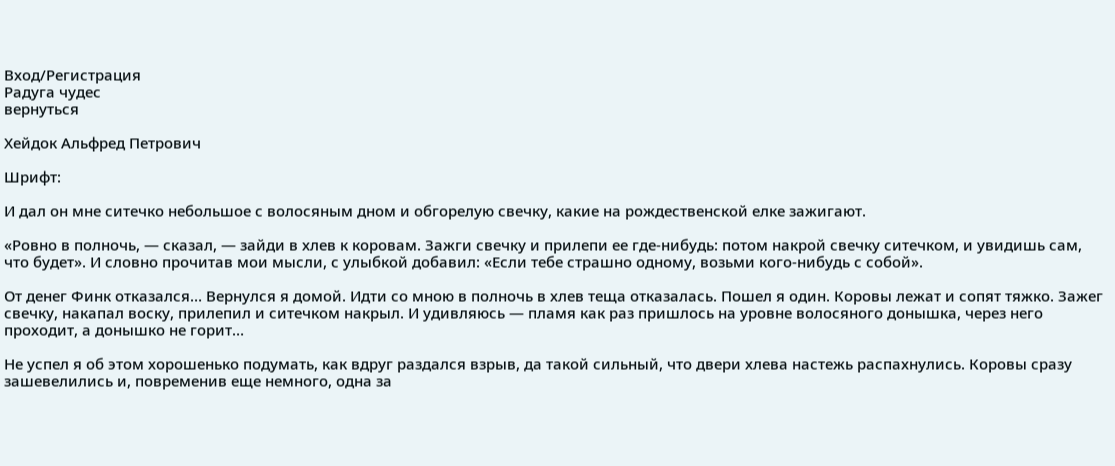Вход/Регистрация
Радуга чудес
вернуться

Хейдок Альфред Петрович

Шрифт:

И дал он мне ситечко небольшое с волосяным дном и обгорелую свечку, какие на рождественской елке зажигают.

«Ровно в полночь, — сказал, — зайди в хлев к коровам. Зажги свечку и прилепи ее где-нибудь: потом накрой свечку ситечком, и увидишь сам, что будет». И словно прочитав мои мысли, с улыбкой добавил: «Если тебе страшно одному, возьми кого-нибудь с собой».

От денег Финк отказался… Вернулся я домой. Идти со мною в полночь в хлев теща отказалась. Пошел я один. Коровы лежат и сопят тяжко. Зажег свечку, накапал воску, прилепил и ситечком накрыл. И удивляюсь — пламя как раз пришлось на уровне волосяного донышка, через него проходит, а донышко не горит…

Не успел я об этом хорошенько подумать, как вдруг раздался взрыв, да такой сильный, что двери хлева настежь распахнулись. Коровы сразу зашевелились и, повременив еще немного, одна за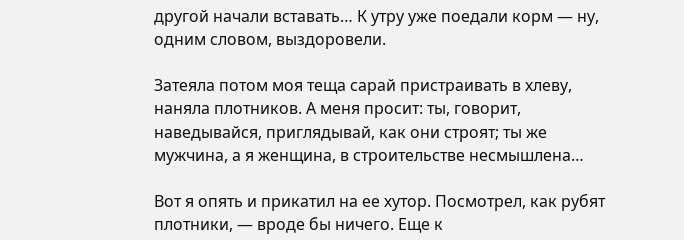другой начали вставать… К утру уже поедали корм — ну, одним словом, выздоровели.

Затеяла потом моя теща сарай пристраивать в хлеву, наняла плотников. А меня просит: ты, говорит, наведывайся, приглядывай, как они строят; ты же мужчина, а я женщина, в строительстве несмышлена…

Вот я опять и прикатил на ее хутор. Посмотрел, как рубят плотники, — вроде бы ничего. Еще к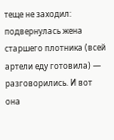теще не заходил: подвернулась жена старшего плотника (всей артели еду готовила) — разговорились. И вот она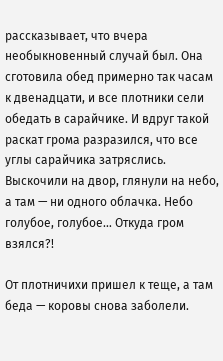рассказывает, что вчера необыкновенный случай был. Она сготовила обед примерно так часам к двенадцати, и все плотники сели обедать в сарайчике. И вдруг такой раскат грома разразился, что все углы сарайчика затряслись. Выскочили на двор, глянули на небо, а там — ни одного облачка. Небо голубое, голубое… Откуда гром взялся?!

От плотничихи пришел к теще, а там беда — коровы снова заболели.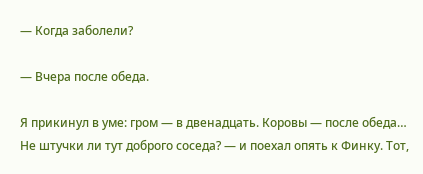— Когда заболели?

— Вчера после обеда.

Я прикинул в уме: гром — в двенадцать. Коровы — после обеда… Не штучки ли тут доброго соседа? — и поехал опять к Финку. Тот,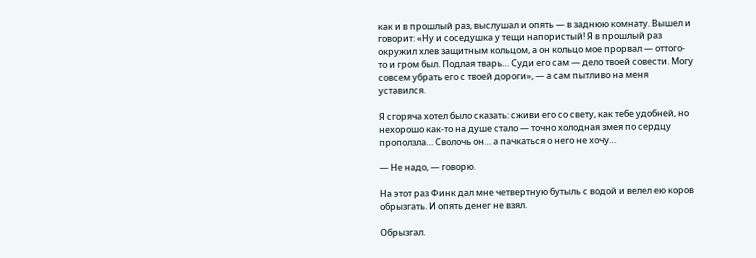как и в прошлый раз, выслушал и опять — в заднюю комнату. Вышел и говорит: «Ну и соседушка у тещи напористый! Я в прошлый раз окружил хлев защитным кольцом, а он кольцо мое прорвал — оттого-то и гром был. Подлая тварь… Суди его сам — дело твоей совести. Могу совсем убрать его с твоей дороги», — а сам пытливо на меня уставился.

Я сгоряча хотел было сказать: сживи его со свету, как тебе удобней, но нехорошо как-то на душе стало — точно холодная змея по сердцу проползла… Сволочь он… а пачкаться о него не хочу…

— Не надо, — говорю.

На этот раз Финк дал мне четвертную бутыль с водой и велел ею коров обрызгать. И опять денег не взял.

Обрызгал.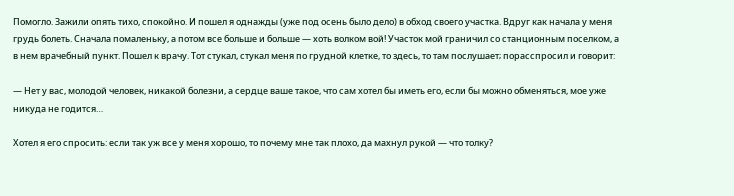Помогло. Зажили опять тихо, спокойно. И пошел я однажды (уже под осень было дело) в обход своего участка. Вдруг как начала у меня грудь болеть. Сначала помаленьку, а потом все больше и больше — хоть волком вой! Участок мой граничил со станционным поселком, а в нем врачебный пункт. Пошел к врачу. Тот стукал, стукал меня по грудной клетке, то здесь, то там послушает; порасспросил и говорит:

— Нет у вас, молодой человек, никакой болезни, а сердце ваше такое, что сам хотел бы иметь его, если бы можно обменяться, мое уже никуда не годится…

Хотел я его спросить: если так уж все у меня хорошо, то почему мне так плохо, да махнул рукой — что толку?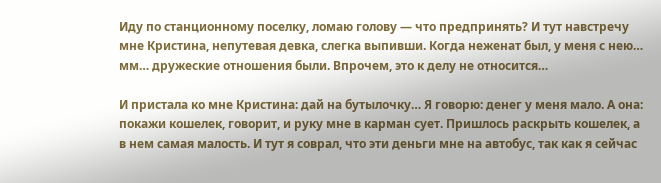Иду по станционному поселку, ломаю голову — что предпринять? И тут навстречу мне Кристина, непутевая девка, слегка выпивши. Когда неженат был, у меня с нею… мм… дружеские отношения были. Впрочем, это к делу не относится…

И пристала ко мне Кристина: дай на бутылочку… Я говорю: денег у меня мало. А она: покажи кошелек, говорит, и руку мне в карман сует. Пришлось раскрыть кошелек, а в нем самая малость. И тут я соврал, что эти деньги мне на автобус, так как я сейчас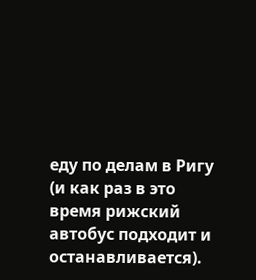еду по делам в Ригу (и как раз в это время рижский автобус подходит и останавливается).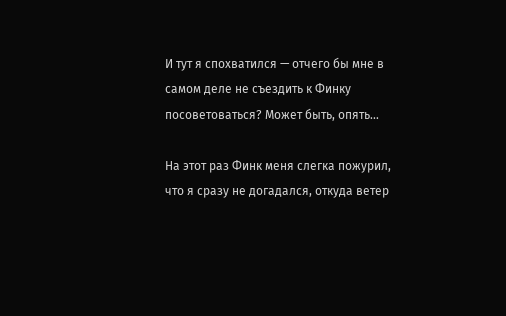И тут я спохватился — отчего бы мне в самом деле не съездить к Финку посоветоваться? Может быть, опять…

На этот раз Финк меня слегка пожурил, что я сразу не догадался, откуда ветер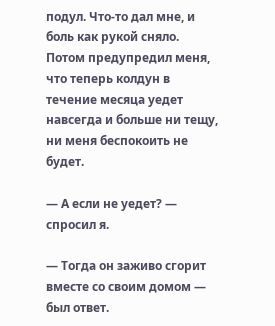подул. Что-то дал мне, и боль как рукой сняло. Потом предупредил меня, что теперь колдун в течение месяца уедет навсегда и больше ни тещу, ни меня беспокоить не будет.

— А если не уедет? — спросил я.

— Тогда он заживо сгорит вместе со своим домом — был ответ.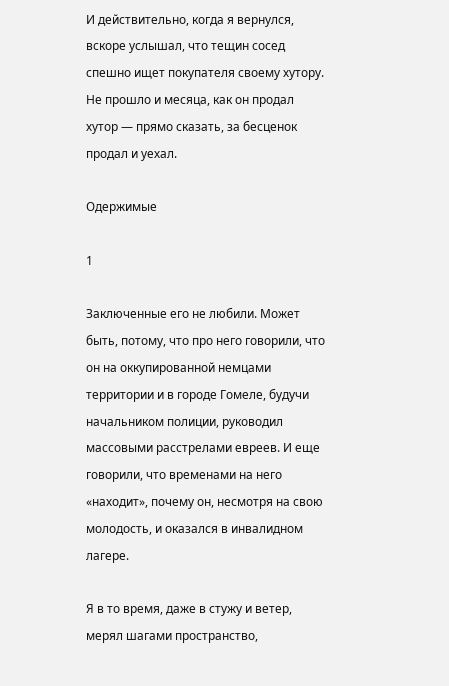И действительно, когда я вернулся, вскоре услышал, что тещин сосед спешно ищет покупателя своему хутору. Не прошло и месяца, как он продал хутор — прямо сказать, за бесценок продал и уехал.

Одержимые

1

Заключенные его не любили. Может быть, потому, что про него говорили, что он на оккупированной немцами территории и в городе Гомеле, будучи начальником полиции, руководил массовыми расстрелами евреев. И еще говорили, что временами на него «находит», почему он, несмотря на свою молодость, и оказался в инвалидном лагере.

Я в то время, даже в стужу и ветер, мерял шагами пространство,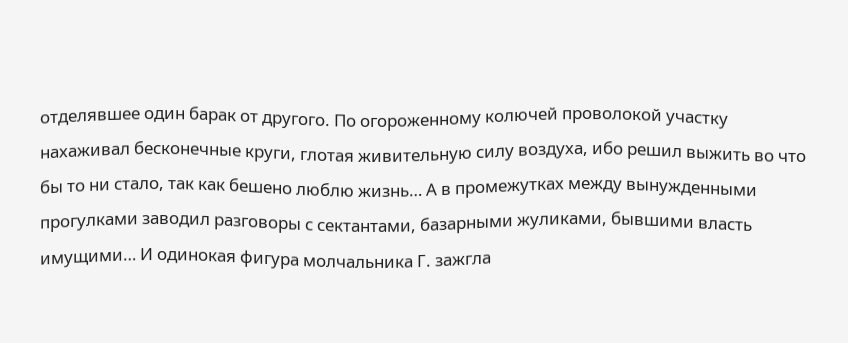отделявшее один барак от другого. По огороженному колючей проволокой участку нахаживал бесконечные круги, глотая живительную силу воздуха, ибо решил выжить во что бы то ни стало, так как бешено люблю жизнь… А в промежутках между вынужденными прогулками заводил разговоры с сектантами, базарными жуликами, бывшими власть имущими… И одинокая фигура молчальника Г. зажгла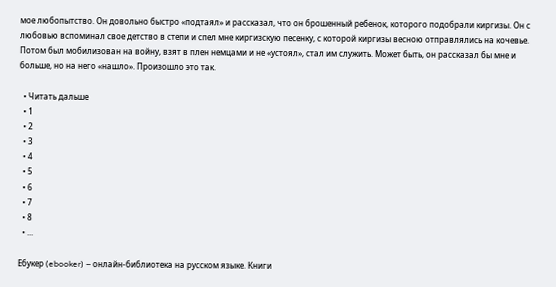мое любопытство. Он довольно быстро «подтаял» и рассказал, что он брошенный ребенок, которого подобрали киргизы. Он с любовью вспоминал свое детство в степи и спел мне киргизскую песенку, с которой киргизы весною отправлялись на кочевье. Потом был мобилизован на войну, взят в плен немцами и не «устоял», стал им служить. Может быть, он рассказал бы мне и больше, но на него «нашло». Произошло это так.

  • Читать дальше
  • 1
  • 2
  • 3
  • 4
  • 5
  • 6
  • 7
  • 8
  • ...

Ебукер (ebooker) – онлайн-библиотека на русском языке. Книги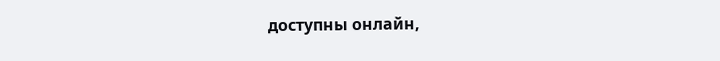доступны онлайн,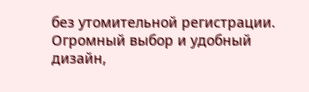без утомительной регистрации. Огромный выбор и удобный дизайн,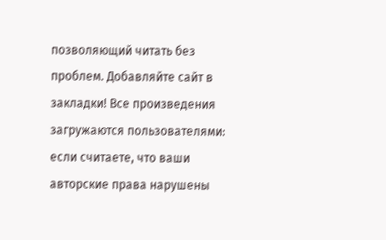позволяющий читать без проблем. Добавляйте сайт в закладки! Все произведения загружаются пользователями: если считаете, что ваши авторские права нарушены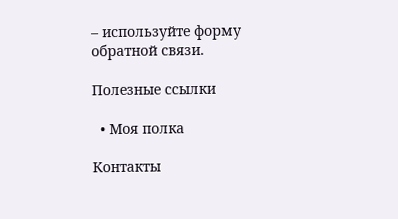– используйте форму обратной связи.

Полезные ссылки

  • Моя полка

Контакты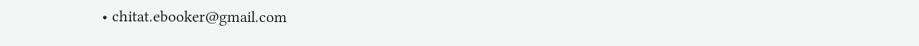• chitat.ebooker@gmail.com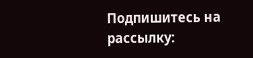Подпишитесь на рассылку: